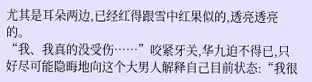尤其是耳朵两边,已经红得跟雪中红果似的,透亮透亮的。
“我、我真的没受伤……”咬紧牙关,华九迫不得已,只好尽可能隐晦地向这个大男人解释自己目前状态:“我很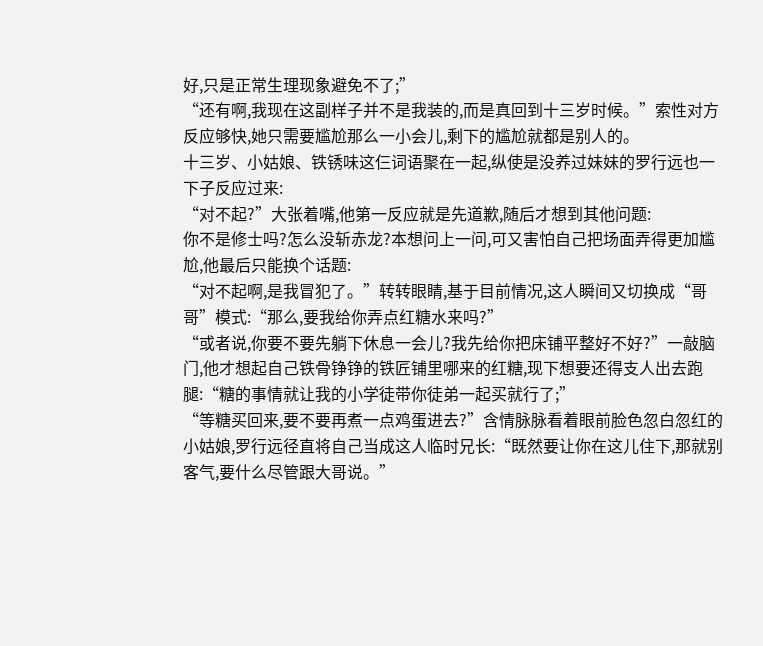好,只是正常生理现象避免不了;”
“还有啊,我现在这副样子并不是我装的,而是真回到十三岁时候。”索性对方反应够快,她只需要尴尬那么一小会儿,剩下的尴尬就都是别人的。
十三岁、小姑娘、铁锈味这仨词语聚在一起,纵使是没养过妹妹的罗行远也一下子反应过来:
“对不起?”大张着嘴,他第一反应就是先道歉,随后才想到其他问题:
你不是修士吗?怎么没斩赤龙?本想问上一问,可又害怕自己把场面弄得更加尴尬,他最后只能换个话题:
“对不起啊,是我冒犯了。”转转眼睛,基于目前情况,这人瞬间又切换成“哥哥”模式:“那么,要我给你弄点红糖水来吗?”
“或者说,你要不要先躺下休息一会儿?我先给你把床铺平整好不好?”一敲脑门,他才想起自己铁骨铮铮的铁匠铺里哪来的红糖,现下想要还得支人出去跑腿:“糖的事情就让我的小学徒带你徒弟一起买就行了;”
“等糖买回来,要不要再煮一点鸡蛋进去?”含情脉脉看着眼前脸色忽白忽红的小姑娘,罗行远径直将自己当成这人临时兄长:“既然要让你在这儿住下,那就别客气,要什么尽管跟大哥说。”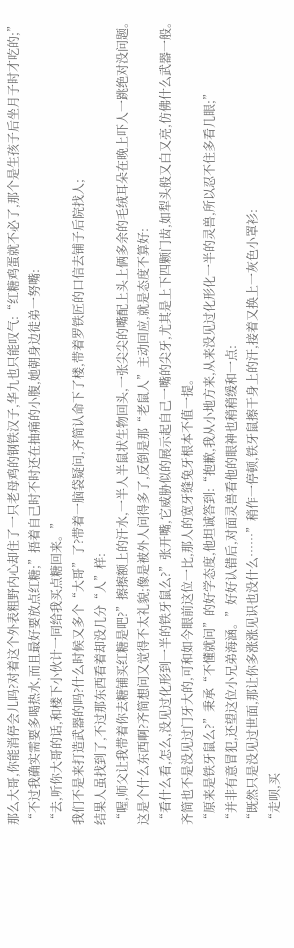那么大哥,你能消停会儿吗?对着这个外表粗野内心却住了一只老母鸡的钢铁汉子,华九也只能叹气:“红糖鸡蛋就不必了,那个是生孩子后坐月子时才吃的;”
“不过我确实需要多喝热水,而且最好要放点红糖;”捂着自己时不时还在抽痛的小腹,她朝身边徒弟一努嘴:
“去,听你大哥的话,和楼下小伙计一同给我买点糖回来。”
我们不是来打造武器的吗?什么时候又多个“大哥”了?带着一脑袋疑问,齐简认命下了楼,带着罗铁匠的口信去铺子后院找人;
结果人虽找到了,不过那东西看着却没几分“人”样:
“喔,师父让我带着你去糖铺买红糖是吧?”擦擦额上的汗水,一半人半鼠状生物回头,一张尖尖的嘴配上头上俩多余的毛绒耳朵在晚上吓人一跳绝对没问题。
这是个什么东西啊?齐简想问又觉得不太礼貌;像是被外人问得多了,反倒是那“老鼠人”主动回应,就是态度不算好:
“看什么看,怎么,没见过化形到一半的铁牙鼠么?”张开嘴,它威胁似的展示起自己一嘴的尖牙,尤其是上下四颗门齿,如犁头般又白又亮,仿佛什么武器一般。
齐简也不是没见过门牙大的,可和如今眼前这位一比,那人的宽牙缝兔牙根本不值一提。
“原来是铁牙鼠么?”秉承“不懂就问”的好学态度,他坦诚答到:“抱歉,我从小地方来,从来没见过化形化一半的灵兽,所以忍不住多看几眼;”
“并非有意冒犯,还望这位小兄弟海涵。”好好认错后,对面灵兽看他的眼神也稍稍缓和一点:
“既然只是没见过世面,那让你多涨涨见识也没什么……”稍作一停顿,铁牙鼠擦干身上的汗,接着又换上一灰色小罩衫:
“走呗,买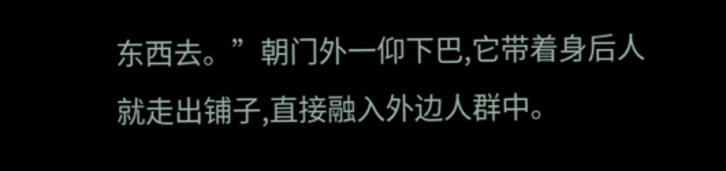东西去。”朝门外一仰下巴,它带着身后人就走出铺子,直接融入外边人群中。